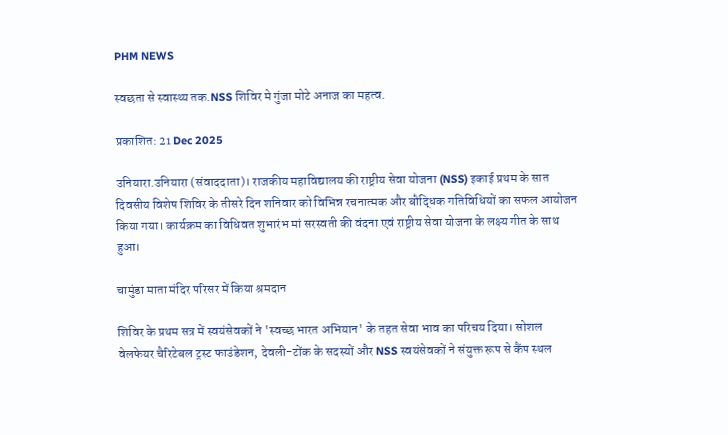PHM NEWS

स्वछता से स्वास्थ्य तक.NSS शिविर मे गुंजा मोटे अनाज का महत्व.

प्रकाशित: 21 Dec 2025

उनियारा.उनियारा (संवाददाता)। राजकीय महाविद्यालय की राष्ट्रीय सेवा योजना (NSS) इकाई प्रथम के सात दिवसीय विशेष शिविर के तीसरे दिन शनिवार को विभिन्न रचनात्मक और बौद्धिक गतिविधियों का सफल आयोजन किया गया। कार्यक्रम का विधिवत शुभारंभ मां सरस्वती की वंदना एवं राष्ट्रीय सेवा योजना के लक्ष्य गीत के साथ हुआ।

चामुंडा माता मंदिर परिसर में किया श्रमदान

शिविर के प्रथम सत्र में स्वयंसेवकों ने 'स्वच्छ भारत अभियान' के तहत सेवा भाव का परिचय दिया। सोशल वेलफेयर चैरिटेबल ट्रस्ट फाउंडेशन, देवली-टोंक के सदस्यों और NSS स्वयंसेवकों ने संयुक्त रूप से कैंप स्थल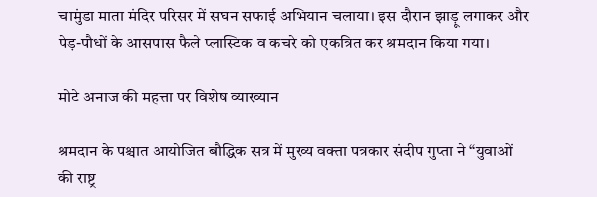चामुंडा माता मंदिर परिसर में सघन सफाई अभियान चलाया। इस दौरान झाड़ू लगाकर और पेड़-पौधों के आसपास फैले प्लास्टिक व कचरे को एकत्रित कर श्रमदान किया गया।

मोटे अनाज की महत्ता पर विशेष व्याख्यान

श्रमदान के पश्चात आयोजित बौद्धिक सत्र में मुख्य वक्ता पत्रकार संदीप गुप्ता ने “युवाओं की राष्ट्र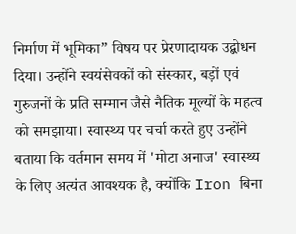निर्माण में भूमिका” विषय पर प्रेरणादायक उद्बोधन दिया। उन्होंने स्वयंसेवकों को संस्कार, बड़ों एवं गुरुजनों के प्रति सम्मान जैसे नैतिक मूल्यों के महत्व को समझाया। स्वास्थ्य पर चर्चा करते हुए उन्होंने बताया कि वर्तमान समय में 'मोटा अनाज' स्वास्थ्य के लिए अत्यंत आवश्यक है, क्योंकि Iron बिना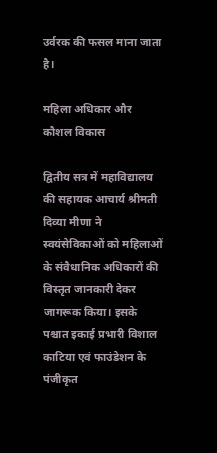उर्वरक की फसल माना जाता है।

महिला अधिकार और कौशल विकास

द्वितीय सत्र में महाविद्यालय की सहायक आचार्य श्रीमती दिव्या मीणा ने स्वयंसेविकाओं को महिलाओं के संवैधानिक अधिकारों की विस्तृत जानकारी देकर जागरूक किया। इसके पश्चात इकाई प्रभारी विशाल काटिया एवं फाउंडेशन के पंजीकृत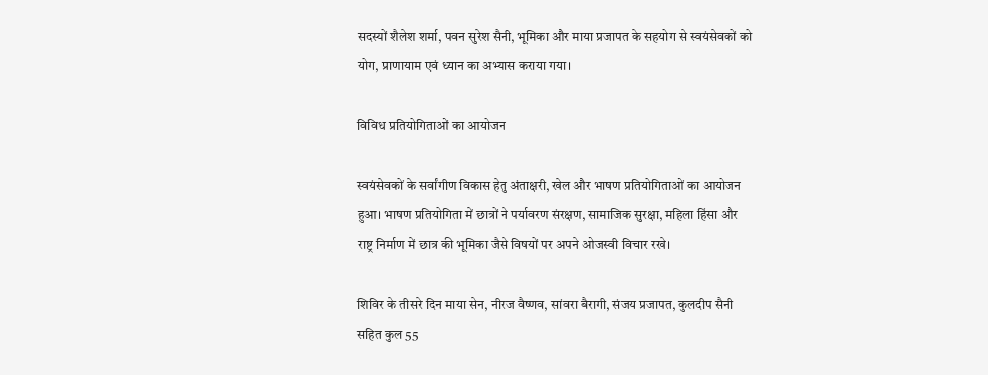सदस्यों शैलेश शर्मा, पवन सुरेश सैनी, भूमिका और माया प्रजापत के सहयोग से स्वयंसेवकों को योग, प्राणायाम एवं ध्यान का अभ्यास कराया गया।

विविध प्रतियोगिताओं का आयोजन

स्वयंसेवकों के सर्वांगीण विकास हेतु अंताक्षरी, खेल और भाषण प्रतियोगिताओं का आयोजन हुआ। भाषण प्रतियोगिता में छात्रों ने पर्यावरण संरक्षण, सामाजिक सुरक्षा, महिला हिंसा और राष्ट्र निर्माण में छात्र की भूमिका जैसे विषयों पर अपने ओजस्वी विचार रखे।

शिविर के तीसरे दिन माया सेन, नीरज वैष्णव, सांवरा बैरागी, संजय प्रजापत, कुलदीप सैनी सहित कुल 55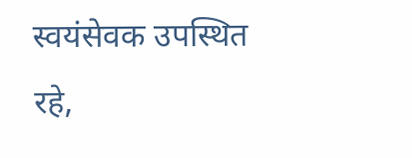स्वयंसेवक उपस्थित रहे,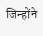जिन्होंने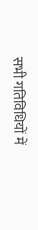सभी गतिविधियों में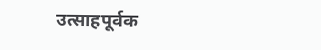उत्साहपूर्वक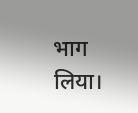भाग लिया।